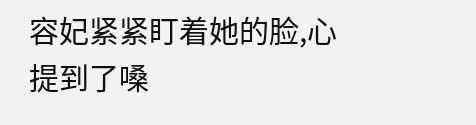容妃紧紧盯着她的脸,心提到了嗓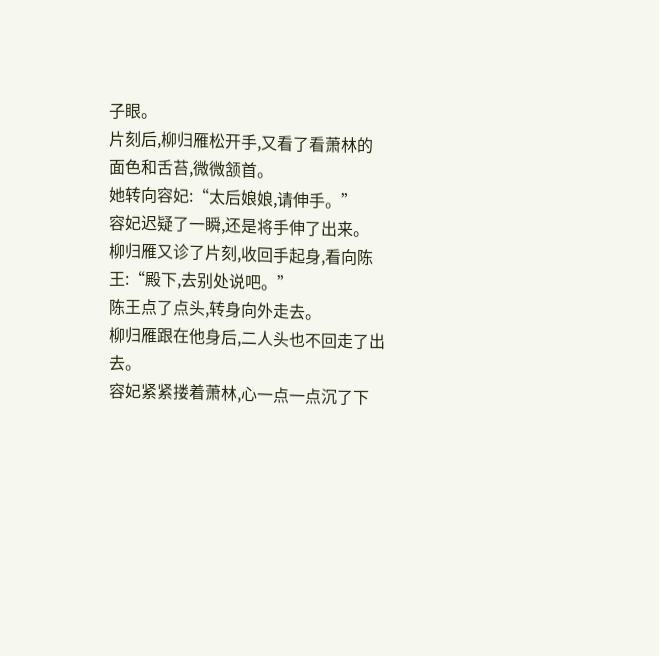子眼。
片刻后,柳归雁松开手,又看了看萧林的面色和舌苔,微微颔首。
她转向容妃:“太后娘娘,请伸手。”
容妃迟疑了一瞬,还是将手伸了出来。
柳归雁又诊了片刻,收回手起身,看向陈王:“殿下,去别处说吧。”
陈王点了点头,转身向外走去。
柳归雁跟在他身后,二人头也不回走了出去。
容妃紧紧搂着萧林,心一点一点沉了下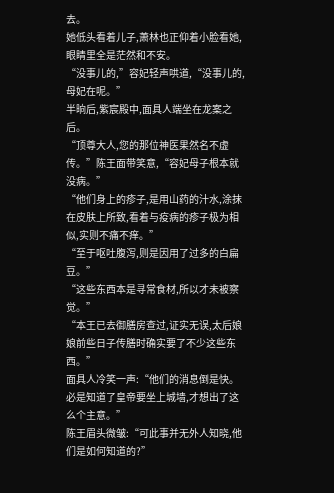去。
她低头看着儿子,萧林也正仰着小脸看她,眼睛里全是茫然和不安。
“没事儿的,”容妃轻声哄道,“没事儿的,母妃在呢。”
半晌后,紫宸殿中,面具人端坐在龙案之后。
“顶尊大人,您的那位神医果然名不虚传。”陈王面带笑意,“容妃母子根本就没病。”
“他们身上的疹子,是用山药的汁水,涂抹在皮肤上所致,看着与疫病的疹子极为相似,实则不痛不痒。”
“至于呕吐腹泻,则是因用了过多的白扁豆。”
“这些东西本是寻常食材,所以才未被察觉。”
“本王已去御膳房查过,证实无误,太后娘娘前些日子传膳时确实要了不少这些东西。”
面具人冷笑一声:“他们的消息倒是快。必是知道了皇帝要坐上城墙,才想出了这么个主意。”
陈王眉头微皱:“可此事并无外人知晓,他们是如何知道的?”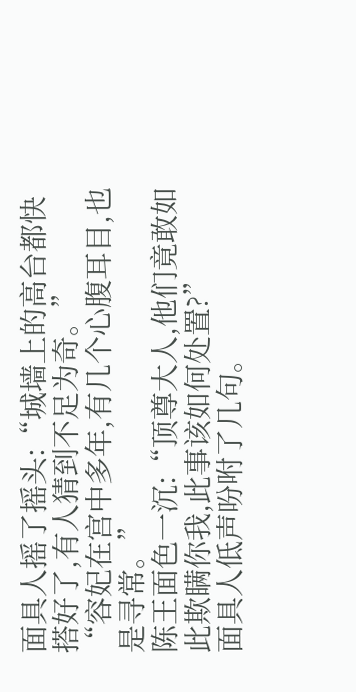面具人摇了摇头:“城墙上的高台都快搭好了,有人猜到不足为奇。”
“容妃在宫中多年,有几个心腹耳目,也是寻常。”
陈王面色一沉:“顶尊大人,他们竟敢如此欺瞒你我,此事该如何处置?”
面具人低声吩咐了几句。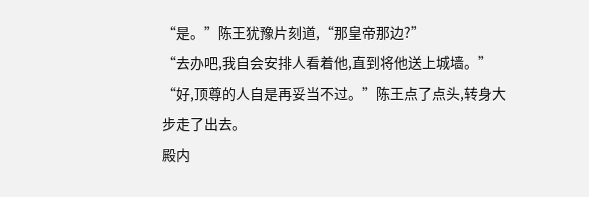“是。”陈王犹豫片刻道,“那皇帝那边?”
“去办吧,我自会安排人看着他,直到将他送上城墙。”
“好,顶尊的人自是再妥当不过。”陈王点了点头,转身大步走了出去。
殿内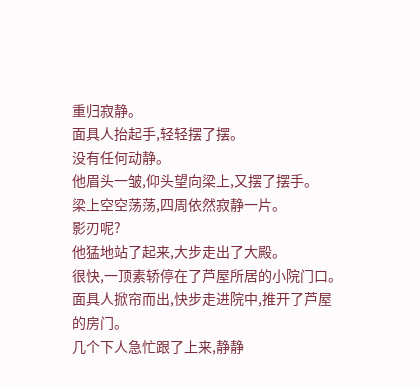重归寂静。
面具人抬起手,轻轻摆了摆。
没有任何动静。
他眉头一皱,仰头望向梁上,又摆了摆手。
梁上空空荡荡,四周依然寂静一片。
影刃呢?
他猛地站了起来,大步走出了大殿。
很快,一顶素轿停在了芦屋所居的小院门口。
面具人掀帘而出,快步走进院中,推开了芦屋的房门。
几个下人急忙跟了上来,静静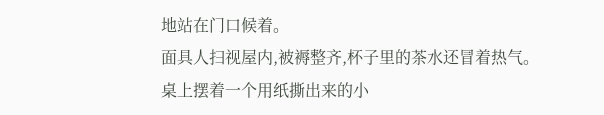地站在门口候着。
面具人扫视屋内,被褥整齐,杯子里的茶水还冒着热气。
桌上摆着一个用纸撕出来的小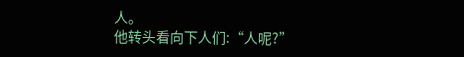人。
他转头看向下人们:“人呢?”